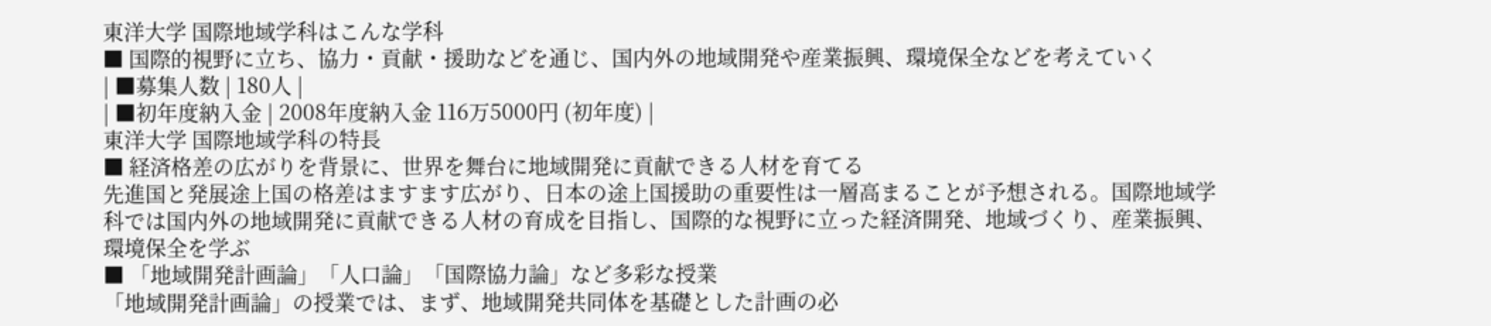東洋大学 国際地域学科はこんな学科
■ 国際的視野に立ち、協力・貢献・援助などを通じ、国内外の地域開発や産業振興、環境保全などを考えていく
| ■募集人数 | 180人 |
| ■初年度納入金 | 2008年度納入金 116万5000円 (初年度) |
東洋大学 国際地域学科の特長
■ 経済格差の広がりを背景に、世界を舞台に地域開発に貢献できる人材を育てる
先進国と発展途上国の格差はますます広がり、日本の途上国援助の重要性は一層高まることが予想される。国際地域学科では国内外の地域開発に貢献できる人材の育成を目指し、国際的な視野に立った経済開発、地域づくり、産業振興、環境保全を学ぶ
■ 「地域開発計画論」「人口論」「国際協力論」など多彩な授業
「地域開発計画論」の授業では、まず、地域開発共同体を基礎とした計画の必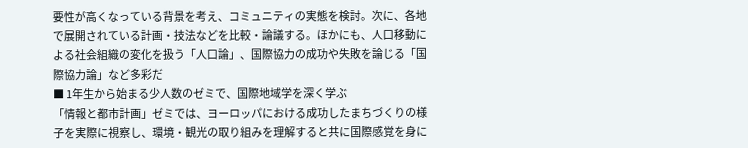要性が高くなっている背景を考え、コミュニティの実態を検討。次に、各地で展開されている計画・技法などを比較・論議する。ほかにも、人口移動による社会組織の変化を扱う「人口論」、国際協力の成功や失敗を論じる「国際協力論」など多彩だ
■ 1年生から始まる少人数のゼミで、国際地域学を深く学ぶ
「情報と都市計画」ゼミでは、ヨーロッパにおける成功したまちづくりの様子を実際に視察し、環境・観光の取り組みを理解すると共に国際感覚を身に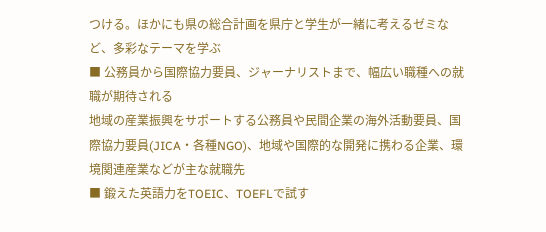つける。ほかにも県の総合計画を県庁と学生が一緒に考えるゼミなど、多彩なテーマを学ぶ
■ 公務員から国際協力要員、ジャーナリストまで、幅広い職種への就職が期待される
地域の産業振興をサポートする公務員や民間企業の海外活動要員、国際協力要員(JICA・各種NGO)、地域や国際的な開発に携わる企業、環境関連産業などが主な就職先
■ 鍛えた英語力をTOEIC、TOEFLで試す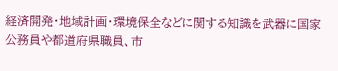経済開発・地域計画・環境保全などに関する知識を武器に国家公務員や都道府県職員、市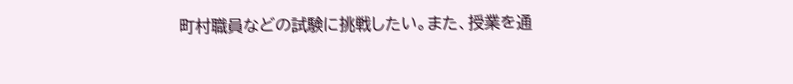町村職員などの試験に挑戦したい。また、授業を通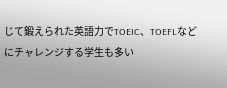じて鍛えられた英語力でTOEIC、TOEFLなどにチャレンジする学生も多い